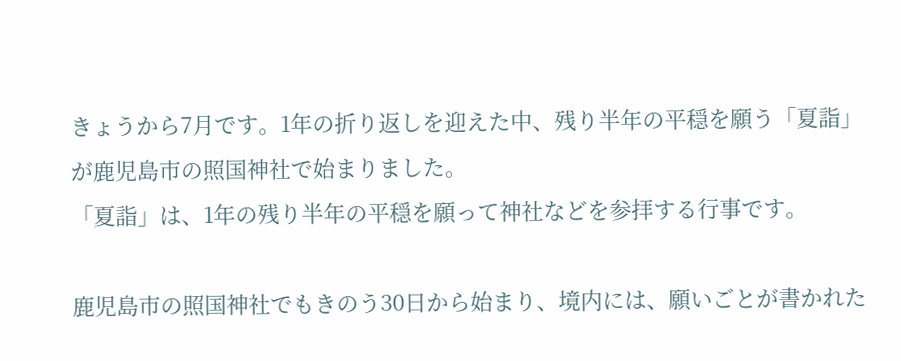きょうから7月です。1年の折り返しを迎えた中、残り半年の平穏を願う「夏詣」が鹿児島市の照国神社で始まりました。
「夏詣」は、1年の残り半年の平穏を願って神社などを参拝する行事です。

鹿児島市の照国神社でもきのう30日から始まり、境内には、願いごとが書かれた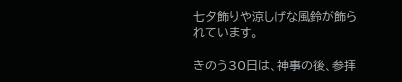七夕飾りや涼しげな風鈴が飾られています。

きのう30日は、神事の後、参拝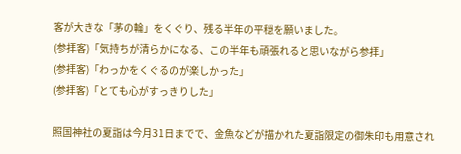客が大きな「茅の輪」をくぐり、残る半年の平穏を願いました。
(参拝客)「気持ちが清らかになる、この半年も頑張れると思いながら参拝」
(参拝客)「わっかをくぐるのが楽しかった」
(参拝客)「とても心がすっきりした」

照国神社の夏詣は今月31日までで、金魚などが描かれた夏詣限定の御朱印も用意され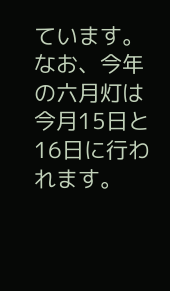ています。なお、今年の六月灯は今月15日と16日に行われます。